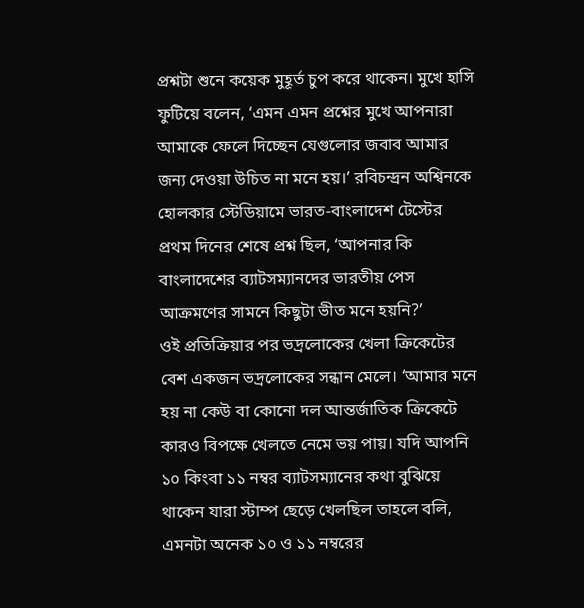প্রশ্নটা শুনে কয়েক মুহূর্ত চুপ করে থাকেন। মুখে হাসি ফুটিয়ে বলেন, ‘এমন এমন প্রশ্নের মুখে আপনারা আমাকে ফেলে দিচ্ছেন যেগুলোর জবাব আমার জন্য দেওয়া উচিত না মনে হয়।’ রবিচন্দ্রন অশ্বিনকে হোলকার স্টেডিয়ামে ভারত-বাংলাদেশ টেস্টের প্রথম দিনের শেষে প্রশ্ন ছিল, ‘আপনার কি বাংলাদেশের ব্যাটসম্যানদের ভারতীয় পেস আক্রমণের সামনে কিছুটা ভীত মনে হয়নি?’
ওই প্রতিক্রিয়ার পর ভদ্রলোকের খেলা ক্রিকেটের বেশ একজন ভদ্রলোকের সন্ধান মেলে। ‘আমার মনে হয় না কেউ বা কোনো দল আন্তর্জাতিক ক্রিকেটে কারও বিপক্ষে খেলতে নেমে ভয় পায়। যদি আপনি ১০ কিংবা ১১ নম্বর ব্যাটসম্যানের কথা বুঝিয়ে থাকেন যারা স্টাম্প ছেড়ে খেলছিল তাহলে বলি, এমনটা অনেক ১০ ও ১১ নম্বরের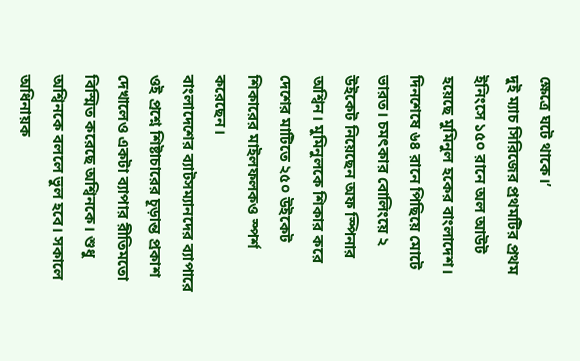ক্ষেত্রে ঘটে থাকে।’
দুই ম্যাচ সিরিজের প্রথমটির প্রথম ইনিংসে ১৫০ রানে অল আউট হয়েছে মুমিনুল হকের বাংলাদেশ। দিনশেষে ৬৪ রানে পিছিয়ে মোটে ভারত। চমৎকার বোলিংয়ে ২ উইকেট নিয়েছেন অফ স্পিনার অশ্বিন। মুমিনুলকে শিকার করে দেশের মাটিতে ২৫০ উইকেট শিকারের মাইলফলকও স্পর্শ করেছেন।
বাংলাদেশের ব্যাটসম্যানদের ব্যাপারে ওই প্রশ্নে শিষ্টাচারের চূড়ান্ত প্রকাশ দেখালেও একটা ব্যাপার রীতিমতো বিস্মিত করেছে অশ্বিনকে। শুধু অশ্বিনকে বললে ভুল হবে। সকালে অধিনায়ক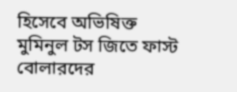হিসেবে অভিষিক্ত মুমিনুল টস জিতে ফাস্ট বোলারদের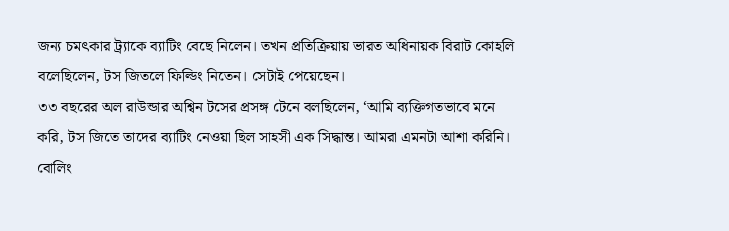জন্য চমৎকার ট্র্যাকে ব্যাটিং বেছে নিলেন। তখন প্রতিক্রিয়ায় ভারত অধিনায়ক বিরাট কোহলি বলেছিলেন, টস জিতলে ফিল্ডিং নিতেন। সেটাই পেয়েছেন।
৩৩ বছরের অল রাউন্ডার অশ্বিন টসের প্রসঙ্গ টেনে বলছিলেন, ‘আমি ব্যক্তিগতভাবে মনে করি, টস জিতে তাদের ব্যাটিং নেওয়া ছিল সাহসী এক সিদ্ধান্ত। আমরা এমনটা আশা করিনি। বোলিং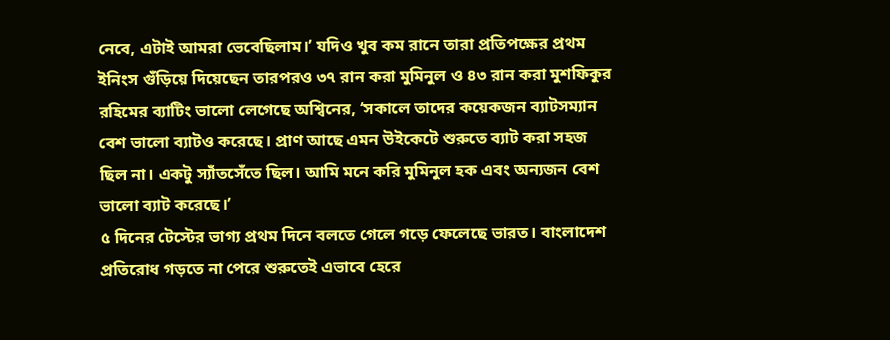নেবে, এটাই আমরা ভেবেছিলাম।’ যদিও খুব কম রানে তারা প্রতিপক্ষের প্রথম ইনিংস গুঁড়িয়ে দিয়েছেন তারপরও ৩৭ রান করা মুমিনুল ও ৪৩ রান করা মুশফিকুর রহিমের ব্যাটিং ভালো লেগেছে অশ্বিনের, ‘সকালে তাদের কয়েকজন ব্যাটসম্যান বেশ ভালো ব্যাটও করেছে। প্রাণ আছে এমন উইকেটে শুরুতে ব্যাট করা সহজ ছিল না। একটু স্যাঁতসেঁতে ছিল। আমি মনে করি মুমিনুল হক এবং অন্যজন বেশ ভালো ব্যাট করেছে।’
৫ দিনের টেস্টের ভাগ্য প্রথম দিনে বলতে গেলে গড়ে ফেলেছে ভারত। বাংলাদেশ প্রতিরোধ গড়তে না পেরে শুরুতেই এভাবে হেরে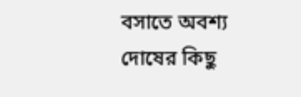বসাতে অবশ্য দোষের কিছু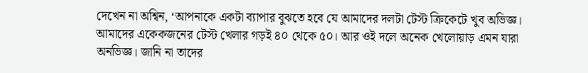দেখেন না অশ্বিন, ‘আপনাকে একটা ব্যাপার বুঝতে হবে যে আমাদের দলটা টেস্ট ক্রিকেটে খুব অভিজ্ঞ। আমাদের একেকজনের টেস্ট খেলার গড়ই ৪০ থেকে ৫০। আর ওই দলে অনেক খেলোয়াড় এমন যারা অনভিজ্ঞ। জানি না তাদের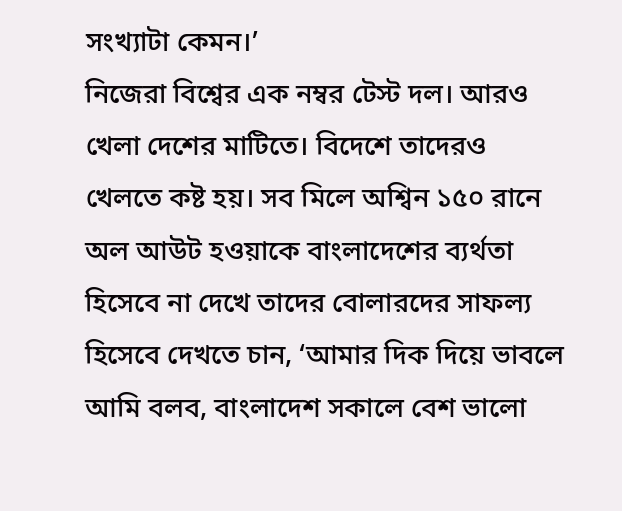সংখ্যাটা কেমন।’
নিজেরা বিশ্বের এক নম্বর টেস্ট দল। আরও খেলা দেশের মাটিতে। বিদেশে তাদেরও খেলতে কষ্ট হয়। সব মিলে অশ্বিন ১৫০ রানে অল আউট হওয়াকে বাংলাদেশের ব্যর্থতা হিসেবে না দেখে তাদের বোলারদের সাফল্য হিসেবে দেখতে চান, ‘আমার দিক দিয়ে ভাবলে আমি বলব, বাংলাদেশ সকালে বেশ ভালো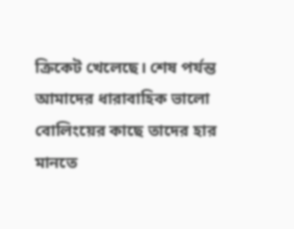ক্রিকেট খেলেছে। শেষ পর্যন্ত আমাদের ধারাবাহিক ভালো বোলিংয়ের কাছে তাদের হার মানতে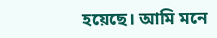হয়েছে। আমি মনে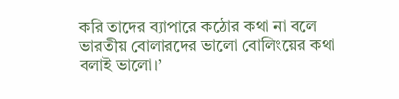করি তাদের ব্যাপারে কঠোর কথা না বলে ভারতীয় বোলারদের ভালো বোলিংয়ের কথা বলাই ভালো।’